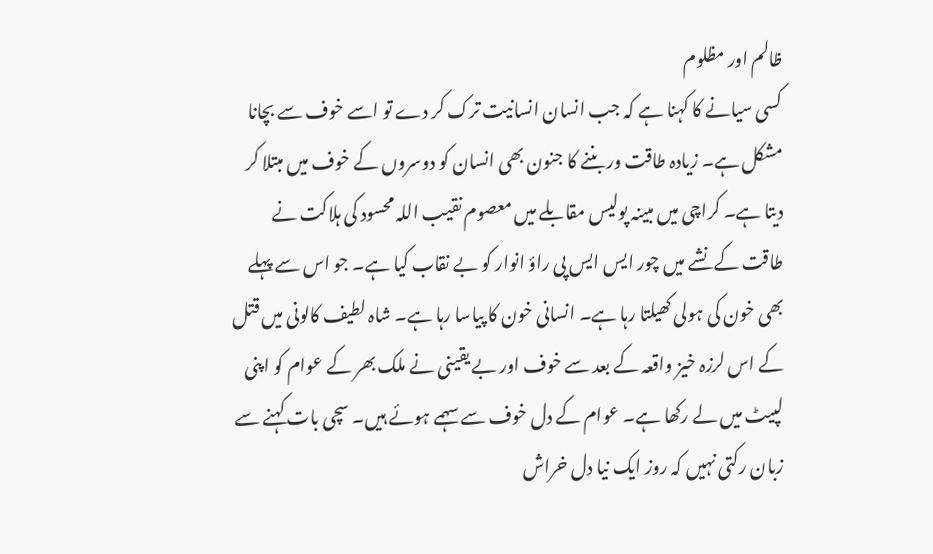ظالم اور مظلوم
کسی سیانے کا کہنا ہے کہ جب انسان انسانیت ترک کر دے تو اسے خوف سے بچانا مشکل ہے۔ زیادہ طاقت ور بننے کا جنون بھی انسان کو دوسروں کے خوف میں مبتلا کر دیتا ہے۔ کراچی میں مبینہ پولیس مقابلے میں معصوم نقیب اللہ محسود کی ہلاکت نے طاقت کے نشے میں چور ایس ایس پی راؤ انوار کو بے نقاب کیا ہے۔ جو اس سے پہلے بھی خون کی ہولی کھیلتا رہا ہے۔ انسانی خون کا پیاسا رہا ہے۔ شاہ لطیف کالونی میں قتل کے اس لرزہ خیز واقعہ کے بعد سے خوف اور بے یقینی نے ملک بھر کے عوام کو اپنی لپیٹ میں لے رکھا ہے۔ عوام کے دل خوف سے سہمے ہوئے ہیں۔ سچی بات کہنے سے زبان رکتی نہیں کہ روز ایک نیا دل خراش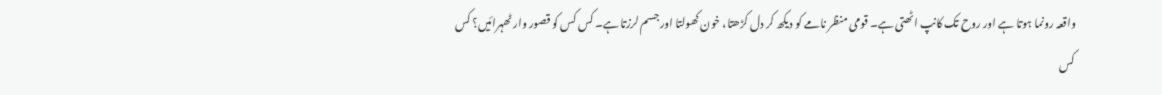واقعہ رونما ہوتا ہے اور روح تک کانپ اٹھتی ہے۔ قومی منظر نامے کو دیکھ کر دل کڑھتا، خون کھولتا اور جسم لرزتا ہے۔ کس کس کو قصور وار ٹھہرائیں؟ کس کس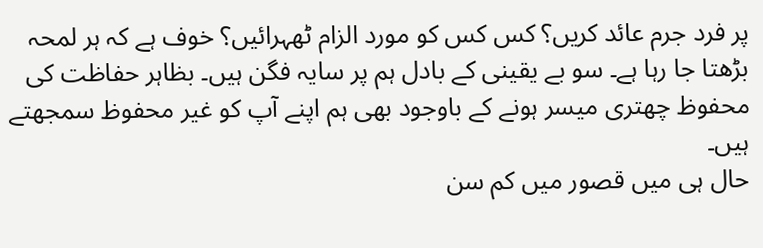پر فرد جرم عائد کریں؟ کس کس کو مورد الزام ٹھہرائیں؟ خوف ہے کہ ہر لمحہ بڑھتا جا رہا ہے۔ سو بے یقینی کے بادل ہم پر سایہ فگن ہیں۔ بظاہر حفاظت کی محفوظ چھتری میسر ہونے کے باوجود بھی ہم اپنے آپ کو غیر محفوظ سمجھتے ہیں۔
حال ہی میں قصور میں کم سن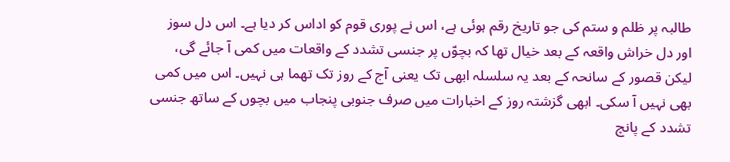طالبہ پر ظلم و ستم کی جو تاریخ رقم ہوئی ہے، اس نے پوری قوم کو اداس کر دیا ہے۔ اس دل سوز اور دل خراش واقعہ کے بعد خیال تھا کہ بچوّں پر جنسی تشدد کے واقعات میں کمی آ جائے گی، لیکن قصور کے سانحہ کے بعد یہ سلسلہ ابھی تک یعنی آج کے روز تک تھما ہی نہیں۔ اس میں کمی بھی نہیں آ سکی۔ ابھی گزشتہ روز کے اخبارات میں صرف جنوبی پنجاب میں بچوں کے ساتھ جنسی تشدد کے پانچ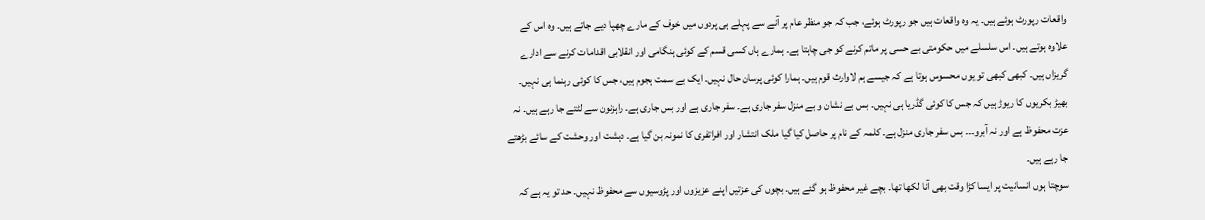واقعات رپورٹ ہوئے ہیں۔ یہ وہ واقعات ہیں جو رپورٹ ہوئے، جب کہ جو منظر عام پر آنے سے پہلے ہی پردوں میں خوف کے مارے چھپا دیے جاتے ہیں۔ وہ اس کے علاوہ ہوتے ہیں۔ اس سلسلے میں حکومتی بے حسی پر ماتم کرنے کو جی چاہتا ہے۔ ہمارے ہاں کسی قسم کے کوئی ہنگامی اور انقلابی اقدامات کرنے سے ادارے گریزاں ہیں۔ کبھی کبھی تو یوں محسوس ہوتا ہے کہ جیسے ہم لاوارث قوم ہیں۔ ہمارا کوئی پرسان حال نہیں۔ ایک بے سمت ہجوم ہیں، جس کا کوئی رہنما ہی نہیں۔ بھیڑ بکریوں کا ریوڑ ہیں کہ جس کا کوئی گڈریا ہی نہیں۔ بس بے نشان و بے منزل سفر جاری ہے۔ سفر جاری ہے اور بس جاری ہے۔ راہزنون سے لٹتے جا رہے ہیں۔ نہ عزت محفوظ ہے اور نہ آبرو۔۔۔ بس سفر جاری منزل ہے۔ کلمہ کے نام پر حاصل کیا گیا ملک انتشار اور افراتفری کا نمونہ بن گیا ہے۔ دہشت اور وحشت کے سائے بڑھتے جا رہے ہیں۔
سوچتا ہوں انسانیت پر ایسا کڑا وقت بھی آنا لکھا تھا۔ بچے غیر محفوظ ہو گئے ہیں۔ بچوں کی عزتیں اپنے عزیزوں اور پڑوسیوں سے محفوظ نہیں۔ حد تو یہ ہے کہ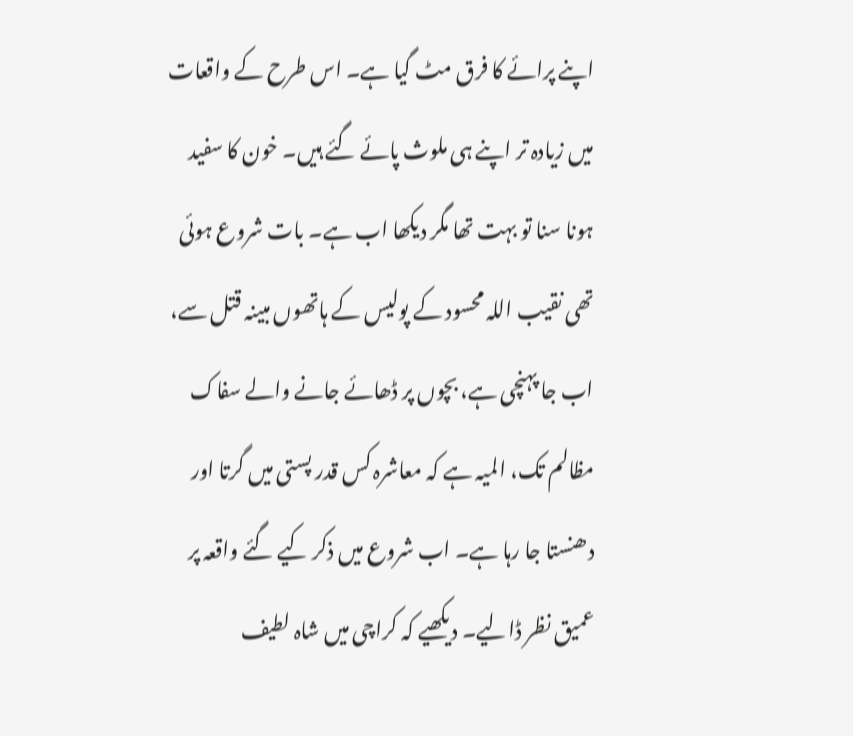اپنے پرائے کا فرق مٹ گیا ہے۔ اس طرح کے واقعات میں زیادہ تر اپنے ہی ملوث پائے گئے ہیں۔ خون کا سفید ہونا سنا تو بہت تھا مگر دیکھا اب ہے۔ بات شروع ہوئی تھی نقیب اللہ محسود کے پولیس کے ہاتھوں مبینہ قتل سے، اب جا پہنچی ہے، بچوں پر ڈھائے جانے والے سفاک مظالم تک، المیہ ہے کہ معاشرہ کس قدر پستی میں گرتا اور دھنستا جا رہا ہے۔ اب شروع میں ذکر کیے گئے واقعہ پر عمیق نظر ڈالیے۔ دیکھیے کہ کراچی میں شاہ لطیف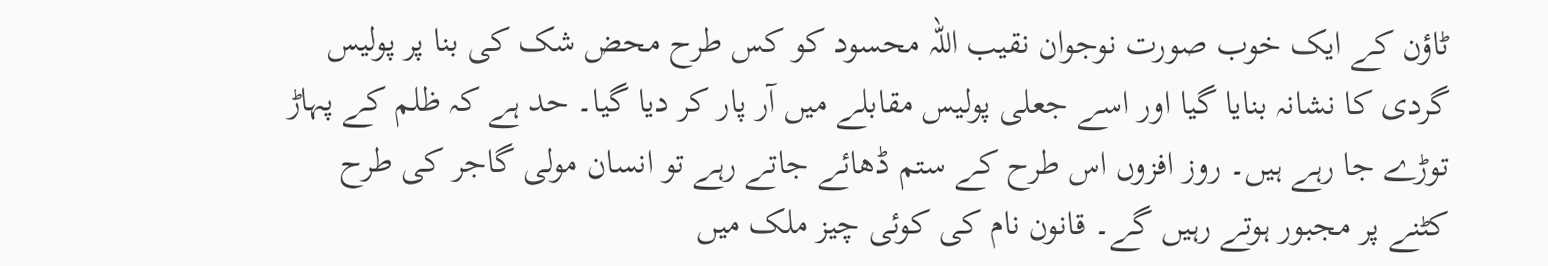ٹاؤن کے ایک خوب صورت نوجوان نقیب اللہ محسود کو کس طرح محض شک کی بنا پر پولیس گردی کا نشانہ بنایا گیا اور اسے جعلی پولیس مقابلے میں آر پار کر دیا گیا۔ حد ہے کہ ظلم کے پہاڑ توڑے جا رہے ہیں۔ روز افزوں اس طرح کے ستم ڈھائے جاتے رہے تو انسان مولی گاجر کی طرح کٹنے پر مجبور ہوتے رہیں گے۔ قانون نام کی کوئی چیز ملک میں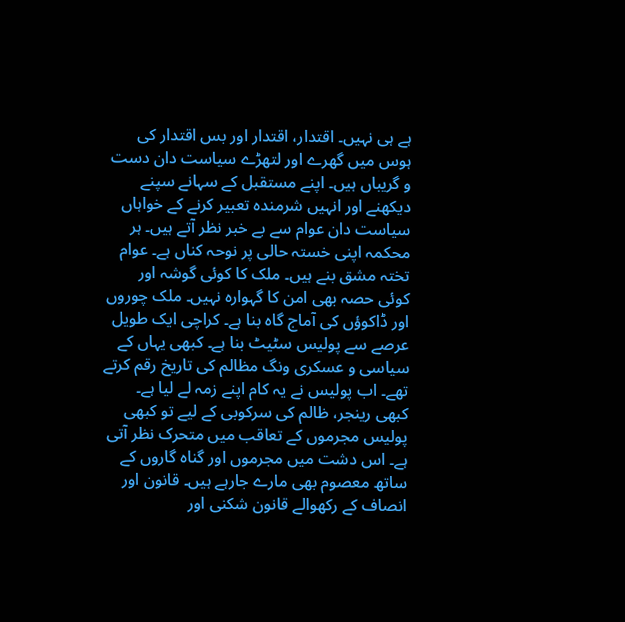ہے ہی نہیں۔ اقتدار، اقتدار اور بس اقتدار کی ہوس میں گھرے اور لتھڑے سیاست دان دست و گریباں ہیں۔ اپنے مستقبل کے سہانے سپنے دیکھنے اور انہیں شرمندہ تعبیر کرنے کے خواہاں سیاست دان عوام سے بے خبر نظر آتے ہیں۔ ہر محکمہ اپنی خستہ حالی پر نوحہ کناں ہے۔ عوام تختہ مشق بنے ہیں۔ ملک کا کوئی گوشہ اور کوئی حصہ بھی امن کا گہوارہ نہیں۔ ملک چوروں اور ڈاکوؤں کی آماج گاہ بنا ہے۔ کراچی ایک طویل عرصے سے پولیس سٹیٹ بنا ہے۔ کبھی یہاں کے سیاسی و عسکری ونگ مظالم کی تاریخ رقم کرتے تھے۔ اب پولیس نے یہ کام اپنے زمہ لے لیا ہے۔ کبھی رینجر، ظالم کی سرکوبی کے لیے تو کبھی پولیس مجرموں کے تعاقب میں متحرک نظر آتی ہے۔ اس دشت میں مجرموں اور گناہ گاروں کے ساتھ معصوم بھی مارے جارہے ہیں۔ قانون اور انصاف کے رکھوالے قانون شکنی اور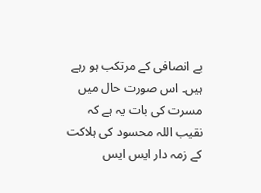بے انصافی کے مرتکب ہو رہے ہیں۔ اس صورت حال میں مسرت کی بات یہ ہے کہ نقیب اللہ محسود کی ہلاکت کے زمہ دار ایس ایس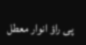پی راؤ انوار معطل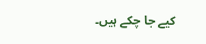کیے جا چکے ہیں۔